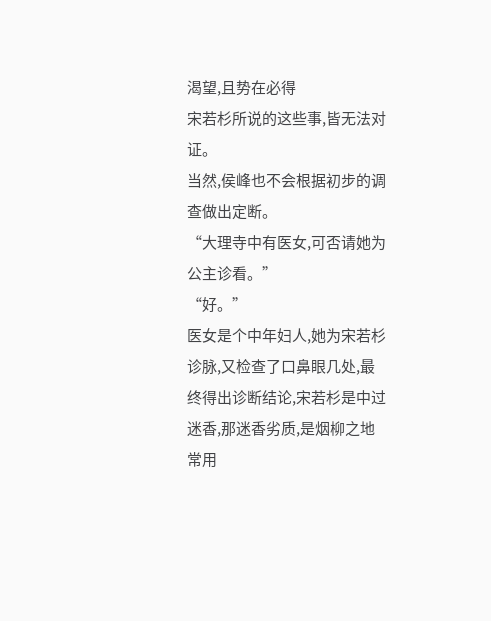渴望,且势在必得
宋若杉所说的这些事,皆无法对证。
当然,侯峰也不会根据初步的调查做出定断。
“大理寺中有医女,可否请她为公主诊看。”
“好。”
医女是个中年妇人,她为宋若杉诊脉,又检查了口鼻眼几处,最终得出诊断结论,宋若杉是中过迷香,那迷香劣质,是烟柳之地常用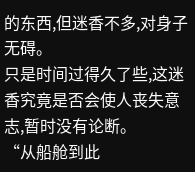的东西,但迷香不多,对身子无碍。
只是时间过得久了些,这迷香究竟是否会使人丧失意志,暂时没有论断。
“从船舱到此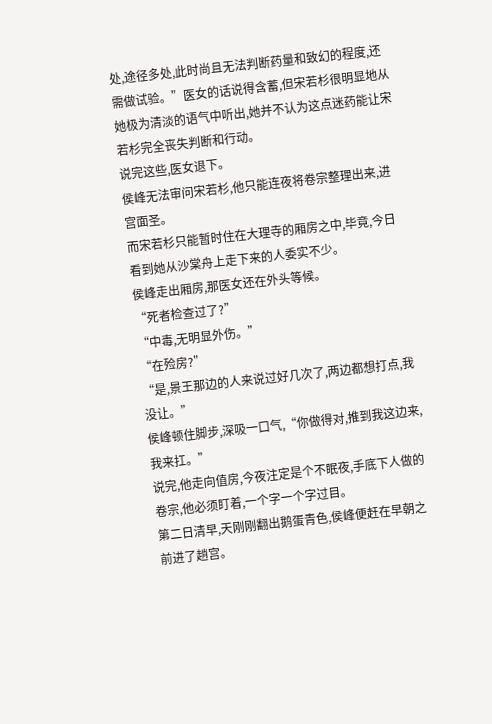处,途径多处,此时尚且无法判断药量和致幻的程度,还需做试验。”医女的话说得含蓄,但宋若杉很明显地从她极为清淡的语气中听出,她并不认为这点迷药能让宋若杉完全丧失判断和行动。
说完这些,医女退下。
侯峰无法审问宋若杉,他只能连夜将卷宗整理出来,进宫面圣。
而宋若杉只能暂时住在大理寺的厢房之中,毕竟,今日看到她从沙棠舟上走下来的人委实不少。
侯峰走出厢房,那医女还在外头等候。
“死者检查过了?”
“中毒,无明显外伤。”
“在殓房?”
“是,景王那边的人来说过好几次了,两边都想打点,我没让。”
侯峰顿住脚步,深吸一口气,“你做得对,推到我这边来,我来扛。”
说完,他走向值房,今夜注定是个不眠夜,手底下人做的卷宗,他必须盯着,一个字一个字过目。
第二日清早,天刚刚翻出鹅蛋青色,侯峰便赶在早朝之前进了趟宫。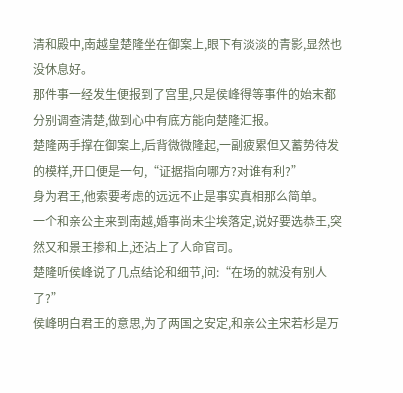清和殿中,南越皇楚隆坐在御案上,眼下有淡淡的青影,显然也没休息好。
那件事一经发生便报到了宫里,只是侯峰得等事件的始末都分别调查清楚,做到心中有底方能向楚隆汇报。
楚隆两手撑在御案上,后背微微隆起,一副疲累但又蓄势待发的模样,开口便是一句,“证据指向哪方?对谁有利?”
身为君王,他索要考虑的远远不止是事实真相那么简单。
一个和亲公主来到南越,婚事尚未尘埃落定,说好要选恭王,突然又和景王掺和上,还沾上了人命官司。
楚隆听侯峰说了几点结论和细节,问:“在场的就没有别人了?”
侯峰明白君王的意思,为了两国之安定,和亲公主宋若杉是万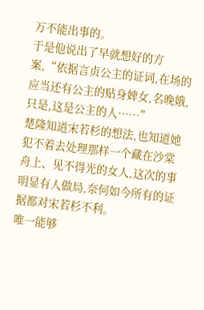万不能出事的。
于是他说出了早就想好的方案,“依据言贞公主的证词,在场的应当还有公主的贴身婢女,名晚娥,只是,这是公主的人……”
楚隆知道宋若杉的想法,也知道她犯不着去处理那样一个藏在沙棠舟上、见不得光的女人,这次的事明显有人做局,奈何如今所有的证据都对宋若杉不利。
唯一能够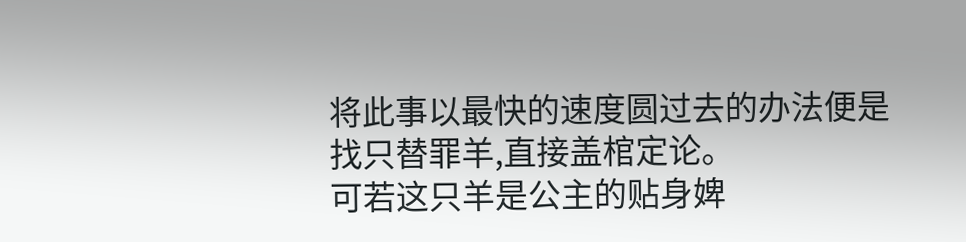将此事以最快的速度圆过去的办法便是找只替罪羊,直接盖棺定论。
可若这只羊是公主的贴身婢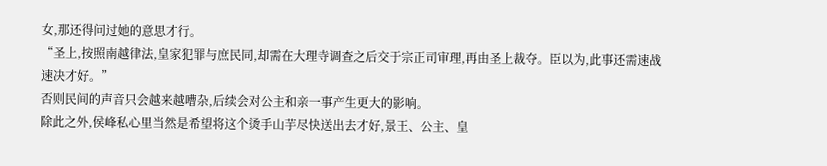女,那还得问过她的意思才行。
“圣上,按照南越律法,皇家犯罪与庶民同,却需在大理寺调查之后交于宗正司审理,再由圣上裁夺。臣以为,此事还需速战速决才好。”
否则民间的声音只会越来越嘈杂,后续会对公主和亲一事产生更大的影响。
除此之外,侯峰私心里当然是希望将这个烫手山芋尽快送出去才好,景王、公主、皇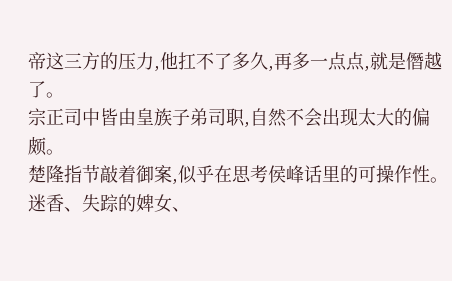帝这三方的压力,他扛不了多久,再多一点点,就是僭越了。
宗正司中皆由皇族子弟司职,自然不会出现太大的偏颇。
楚隆指节敲着御案,似乎在思考侯峰话里的可操作性。
迷香、失踪的婢女、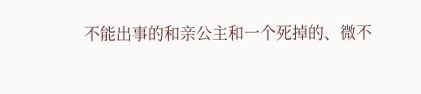不能出事的和亲公主和一个死掉的、微不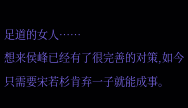足道的女人……
想来侯峰已经有了很完善的对策,如今只需要宋若杉肯弃一子就能成事。